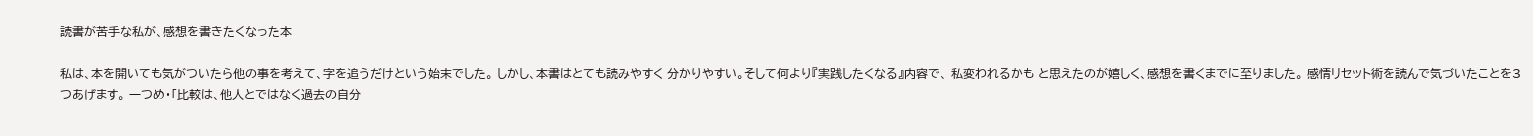読書が苦手な私が、感想を書きたくなった本

私は、本を開いても気がついたら他の事を考えて、字を追うだけという始末でした。 しかし、本書はとても読みやすく 分かりやすい。そして何より『実践したくなる』内容で、 私変われるかも と思えたのが嬉しく、感想を書くまでに至りました。 感情リセット術を読んで気づいたことを3つあげます。 一つめ・「比較は、他人とではなく過去の自分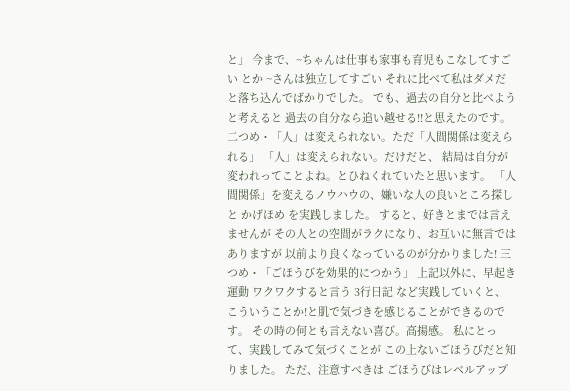と」 今まで、~ちゃんは仕事も家事も育児もこなしてすごい とか ~さんは独立してすごい それに比べて私はダメだ と落ち込んでばかりでした。 でも、過去の自分と比べようと考えると 過去の自分なら追い越せる!!と思えたのです。 二つめ・「人」は変えられない。ただ「人間関係は変えられる」 「人」は変えられない。だけだと、 結局は自分が変われってことよね。とひねくれていたと思います。 「人間関係」を変えるノウハウの、嫌いな人の良いところ探しと かげほめ を実践しました。 すると、好きとまでは言えませんが その人との空間がラクになり、お互いに無言ではありますが 以前より良くなっているのが分かりました! 三つめ・「ごほうびを効果的につかう」 上記以外に、早起き 運動 ワクワクすると言う 3行日記 など実践していくと、 こういうことか!と肌で気づきを感じることができるのです。 その時の何とも言えない喜び。高揚感。 私にとって、実践してみて気づくことが この上ないごほうびだと知りました。 ただ、注意すべきは ごほうびはレベルアップ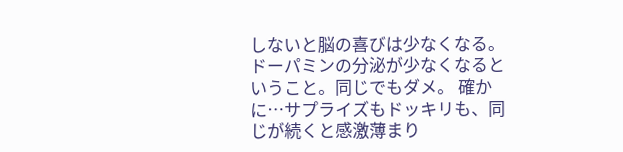しないと脳の喜びは少なくなる。ドーパミンの分泌が少なくなるということ。同じでもダメ。 確かに…サプライズもドッキリも、同じが続くと感激薄まり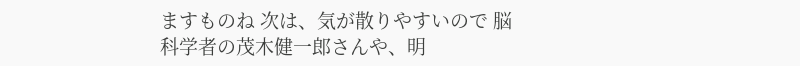ますものね 次は、気が散りやすいので 脳科学者の茂木健一郎さんや、明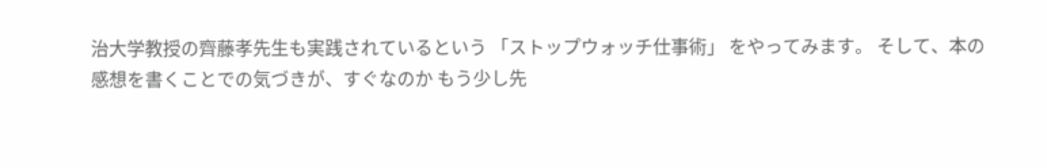治大学教授の齊藤孝先生も実践されているという 「ストップウォッチ仕事術」 をやってみます。 そして、本の感想を書くことでの気づきが、すぐなのか もう少し先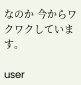なのか 今からワクワクしています。

user